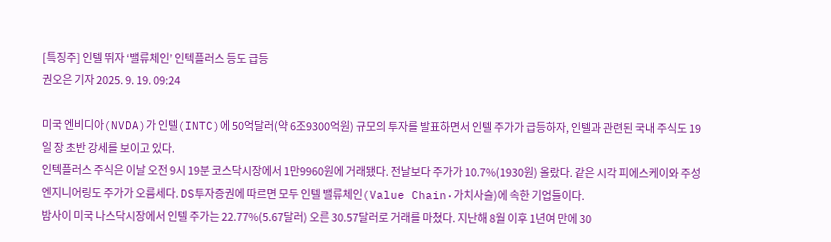[특징주] 인텔 뛰자 ‘밸류체인’ 인텍플러스 등도 급등
권오은 기자 2025. 9. 19. 09:24

미국 엔비디아(NVDA)가 인텔(INTC)에 50억달러(약 6조9300억원) 규모의 투자를 발표하면서 인텔 주가가 급등하자, 인텔과 관련된 국내 주식도 19일 장 초반 강세를 보이고 있다.
인텍플러스 주식은 이날 오전 9시 19분 코스닥시장에서 1만9960원에 거래됐다. 전날보다 주가가 10.7%(1930원) 올랐다. 같은 시각 피에스케이와 주성엔지니어링도 주가가 오름세다. DS투자증권에 따르면 모두 인텔 밸류체인(Value Chain·가치사슬)에 속한 기업들이다.
밤사이 미국 나스닥시장에서 인텔 주가는 22.77%(5.67달러) 오른 30.57달러로 거래를 마쳤다. 지난해 8월 이후 1년여 만에 30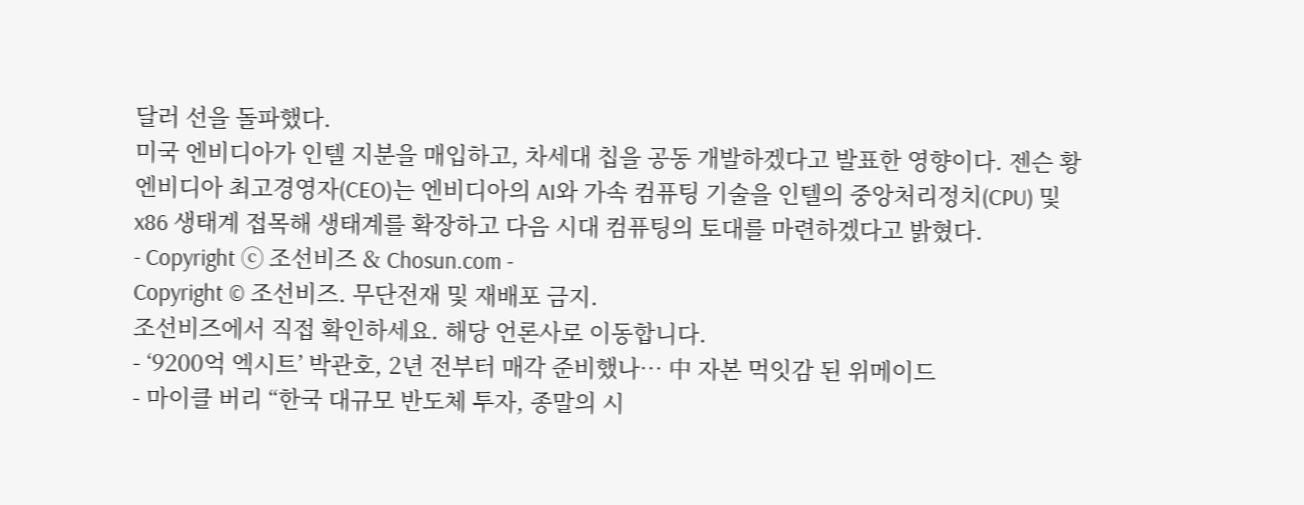달러 선을 돌파했다.
미국 엔비디아가 인텔 지분을 매입하고, 차세대 칩을 공동 개발하겠다고 발표한 영향이다. 젠슨 황 엔비디아 최고경영자(CEO)는 엔비디아의 AI와 가속 컴퓨팅 기술을 인텔의 중앙처리정치(CPU) 및 x86 생태계 접목해 생태계를 확장하고 다음 시대 컴퓨팅의 토대를 마련하겠다고 밝혔다.
- Copyright ⓒ 조선비즈 & Chosun.com -
Copyright © 조선비즈. 무단전재 및 재배포 금지.
조선비즈에서 직접 확인하세요. 해당 언론사로 이동합니다.
- ‘9200억 엑시트’ 박관호, 2년 전부터 매각 준비했나… 中 자본 먹잇감 된 위메이드
- 마이클 버리 “한국 대규모 반도체 투자, 종말의 시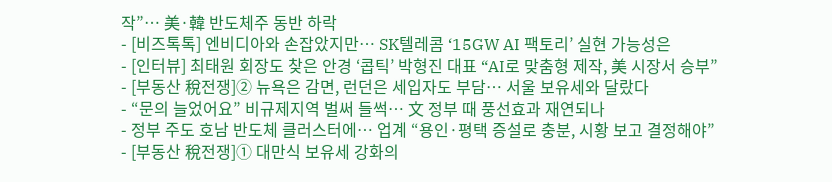작”… 美·韓 반도체주 동반 하락
- [비즈톡톡] 엔비디아와 손잡았지만… SK텔레콤 ‘15GW AI 팩토리’ 실현 가능성은
- [인터뷰] 최태원 회장도 찾은 안경 ‘콥틱’ 박형진 대표 “AI로 맞춤형 제작, 美 시장서 승부”
- [부동산 稅전쟁]② 뉴욕은 감면, 런던은 세입자도 부담… 서울 보유세와 달랐다
- “문의 늘었어요” 비규제지역 벌써 들썩… 文 정부 때 풍선효과 재연되나
- 정부 주도 호남 반도체 클러스터에… 업계 “용인·평택 증설로 충분, 시황 보고 결정해야”
- [부동산 稅전쟁]① 대만식 보유세 강화의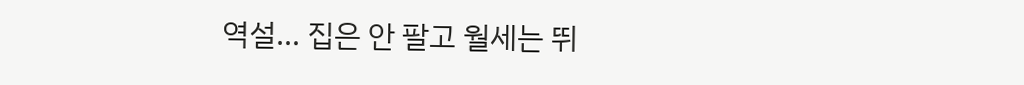역설… 집은 안 팔고 월세는 뛰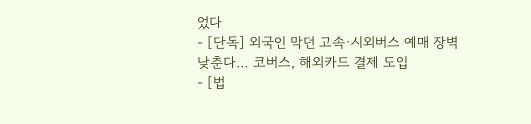었다
- [단독] 외국인 막던 고속·시외버스 예매 장벽 낮춘다… 코버스, 해외카드 결제 도입
- [법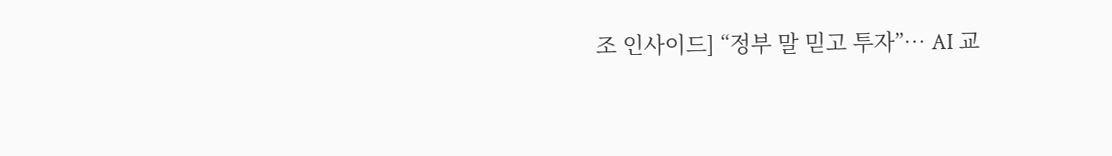조 인사이드] “정부 말 믿고 투자”… AI 교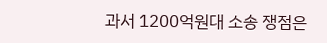과서 1200억원대 소송 쟁점은